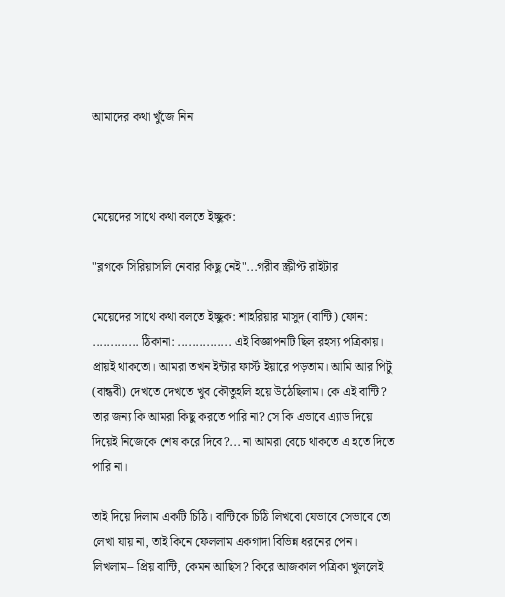আমাদের কথা খুঁজে নিন



মেয়েদের সাথে কথা বলতে ইচ্ছুক:

"ব্লগকে সিরিয়াসলি নেবার কিছু নেই"...গরীব স্ক্রীপ্ট রাইটার

মেয়েদের সাথে কথা বলতে ইচ্ছুক: শাহরিয়ার মাসুদ (বান্টি) ফোন: ............. ঠিকানা: ............... এই বিজ্ঞাপনটি ছিল রহস্য পত্রিকায়। প্রায়ই থাকতো। আমরা তখন ইন্টার ফার্স্ট ইয়ারে পড়তাম। আমি আর পিটু (বান্ধবী) দেখতে দেখতে খুব কৌতুহলি হয়ে উঠেছিলাম। কে এই বান্টি? তার জন্য কি আমরা কিছু করতে পারি না? সে কি এভাবে এ্যাড দিয়ে দিয়েই নিজেকে শেষ করে দিবে?... না আমরা বেচে থাকতে এ হতে দিতে পারি না।

তাই দিয়ে দিলাম একটি চিঠি। বান্টিকে চিঠি লিখবো যেভাবে সেভাবে তো লেখা যায় না, তাই কিনে ফেললাম একগাদা বিভিন্ন ধরনের পেন। লিখলাম-- প্রিয় বান্টি, কেমন আছিস? কিরে আজকাল পত্রিকা খুললেই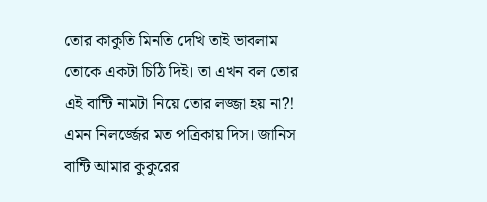তোর কাকুতি মিনতি দেখি তাই ভাবলাম তোকে একটা চিঠি দিই। তা এখন বল তোর এই বান্টি নামটা নিয়ে তোর লজ্জা হয় না?! এমন নিলর্জ্জের মত পত্রিকায় দিস। জানিস বান্টি আমার কুকুরের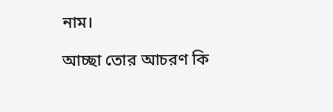নাম।

আচ্ছা তোর আচরণ কি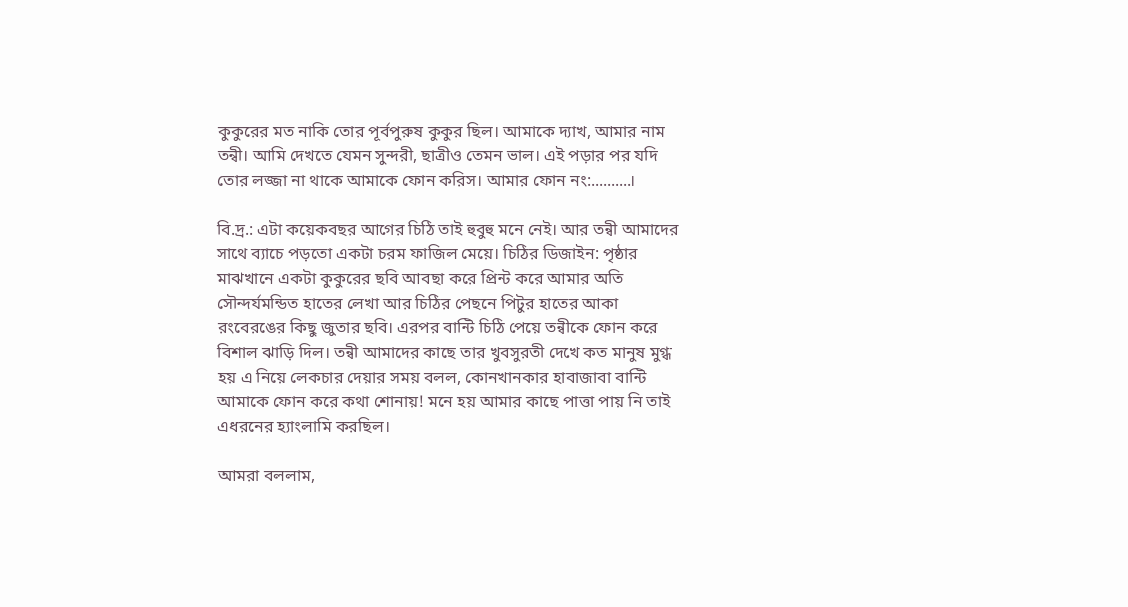কুকুরের মত নাকি তোর পূর্বপুরুষ কুকুর ছিল। আমাকে দ্যাখ, আমার নাম তন্বী। আমি দেখতে যেমন সুন্দরী, ছাত্রীও তেমন ভাল। এই পড়ার পর যদি তোর লজ্জা না থাকে আমাকে ফোন করিস। আমার ফোন নং:..........।

বি.দ্র.: এটা কয়েকবছর আগের চিঠি তাই হুবুহু মনে নেই। আর তন্বী আমাদের সাথে ব্যাচে পড়তো একটা চরম ফাজিল মেয়ে। চিঠির ডিজাইন: পৃষ্ঠার মাঝখানে একটা কুকুরের ছবি আবছা করে প্রিন্ট করে আমার অতি সৌন্দর্যমন্ডিত হাতের লেখা আর চিঠির পেছনে পিটুর হাতের আকা রংবেরঙের কিছু জুতার ছবি। এরপর বান্টি চিঠি পেয়ে তন্বীকে ফোন করে বিশাল ঝাড়ি দিল। তন্বী আমাদের কাছে তার খুবসুরতী দেখে কত মানুষ মুগ্ধ হয় এ নিয়ে লেকচার দেয়ার সময় বলল, কোনখানকার হাবাজাবা বান্টি আমাকে ফোন করে কথা শোনায়! মনে হয় আমার কাছে পাত্তা পায় নি তাই এধরনের হ্যাংলামি করছিল।

আমরা বললাম,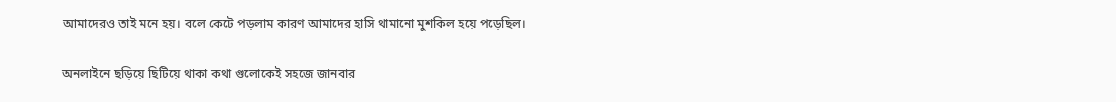আমাদেরও তাই মনে হয়। বলে কেটে পড়লাম কারণ আমাদের হাসি থামানো মুশকিল হয়ে পড়েছিল।

অনলাইনে ছড়িয়ে ছিটিয়ে থাকা কথা গুলোকেই সহজে জানবার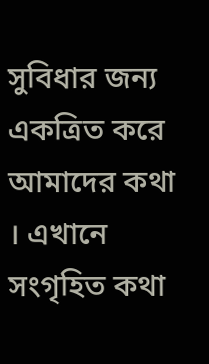সুবিধার জন্য একত্রিত করে আমাদের কথা । এখানে সংগৃহিত কথা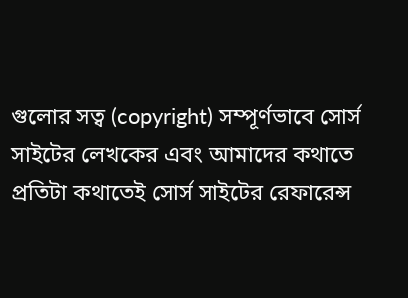গুলোর সত্ব (copyright) সম্পূর্ণভাবে সোর্স সাইটের লেখকের এবং আমাদের কথাতে প্রতিটা কথাতেই সোর্স সাইটের রেফারেন্স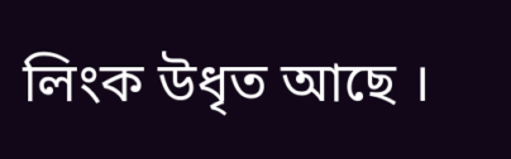লিংক উধৃত আছে ।